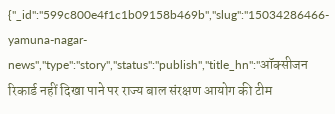{"_id":"599c800e4f1c1b09158b469b","slug":"15034286466-yamuna-nagar-news","type":"story","status":"publish","title_hn":"ऑक्सीजन रिकार्ड नहीं दिखा पाने पर राज्य बाल संरक्षण आयोग की टीम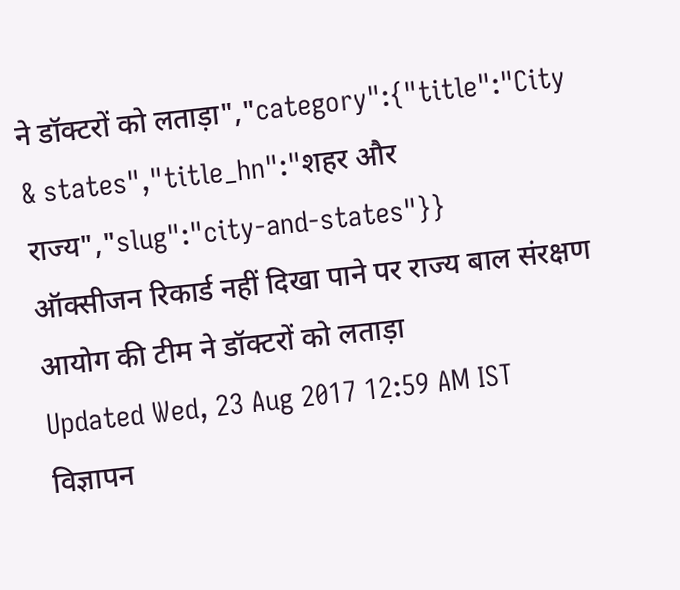ने डॉक्टरों को लताड़ा","category":{"title":"City & states","title_hn":"शहर और राज्य","slug":"city-and-states"}}
ऑक्सीजन रिकार्ड नहीं दिखा पाने पर राज्य बाल संरक्षण आयोग की टीम ने डॉक्टरों को लताड़ा
Updated Wed, 23 Aug 2017 12:59 AM IST
विज्ञापन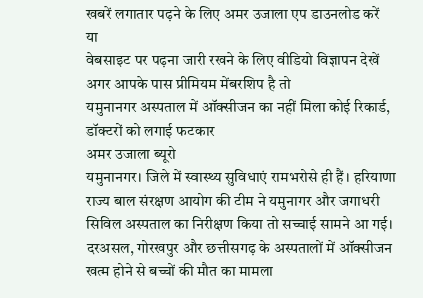खबरें लगातार पढ़ने के लिए अमर उजाला एप डाउनलोड करें
या
वेबसाइट पर पढ़ना जारी रखने के लिए वीडियो विज्ञापन देखें
अगर आपके पास प्रीमियम मेंबरशिप है तो
यमुनानगर अस्पताल में ऑक्सीजन का नहीं मिला कोई रिकार्ड, डॉक्टरों को लगाई फटकार
अमर उजाला ब्यूरो
यमुनानगर। जिले में स्वास्थ्य सुविधाएं रामभरोसे ही हैं। हरियाणा राज्य बाल संरक्षण आयोग की टीम ने यमुनागर और जगाधरी सिविल अस्पताल का निरीक्षण किया तो सच्चाई सामने आ गई। दरअसल, गोरखपुर और छत्तीसगढ़ के अस्पतालों में ऑक्सीजन खत्म होने से बच्चों की मौत का मामला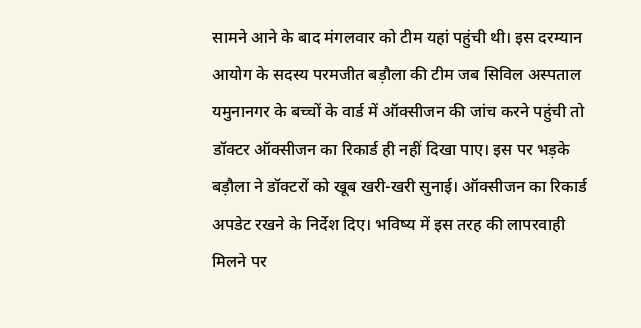सामने आने के बाद मंगलवार को टीम यहां पहुंची थी। इस दरम्यान आयोग के सदस्य परमजीत बड़ौला की टीम जब सिविल अस्पताल यमुनानगर के बच्चों के वार्ड में ऑक्सीजन की जांच करने पहुंची तो डॉक्टर ऑक्सीजन का रिकार्ड ही नहीं दिखा पाए। इस पर भड़के बड़ौला ने डॉक्टरों को खूब खरी-खरी सुनाई। ऑक्सीजन का रिकार्ड अपडेट रखने के निर्देश दिए। भविष्य में इस तरह की लापरवाही मिलने पर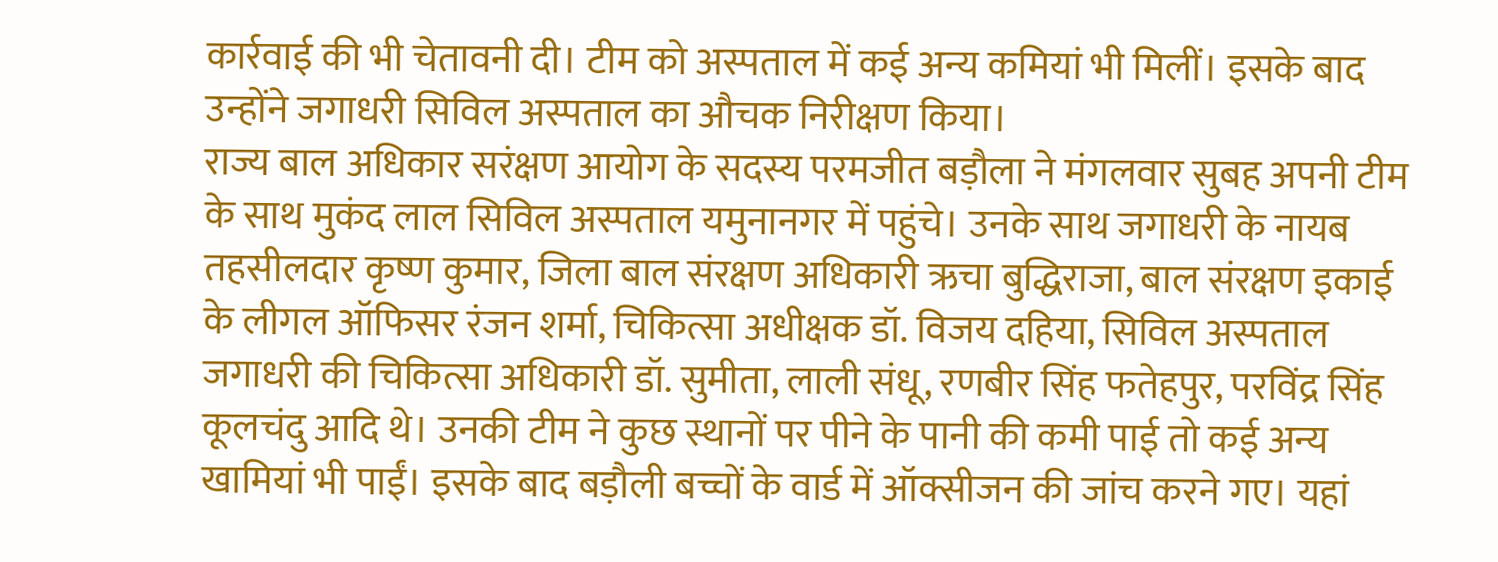कार्रवाई की भी चेतावनी दी। टीम को अस्पताल में कई अन्य कमियां भी मिलीं। इसके बाद उन्होंने जगाधरी सिविल अस्पताल का औचक निरीक्षण किया।
राज्य बाल अधिकार सरंक्षण आयोग के सदस्य परमजीत बड़ौला ने मंगलवार सुबह अपनी टीम के साथ मुकंद लाल सिविल अस्पताल यमुनानगर में पहुंचे। उनके साथ जगाधरी के नायब तहसीलदार कृष्ण कुमार, जिला बाल संरक्षण अधिकारी ऋचा बुद्धिराजा, बाल संरक्षण इकाई के लीगल ऑफिसर रंजन शर्मा, चिकित्सा अधीक्षक डॉ. विजय दहिया, सिविल अस्पताल जगाधरी की चिकित्सा अधिकारी डॉ. सुमीता, लाली संधू, रणबीर सिंह फतेहपुर, परविंद्र सिंह कूलचंदु आदि थे। उनकी टीम ने कुछ स्थानों पर पीने के पानी की कमी पाई तो कई अन्य खामियां भी पाईं। इसके बाद बड़ौली बच्चों के वार्ड में ऑक्सीजन की जांच करने गए। यहां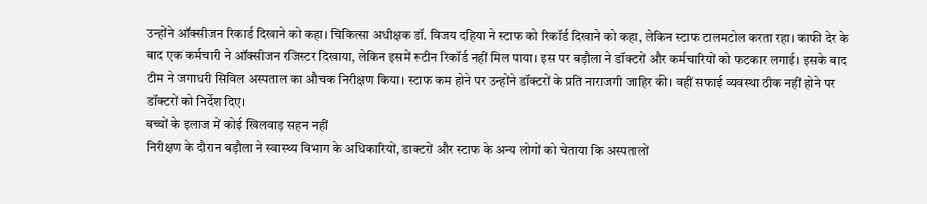उन्होंने ऑक्सीजन रिकार्ड दिखाने को कहा। चिकित्सा अधीक्षक डॉ. विजय दहिया ने स्टाफ को रिकॉर्ड दिखाने को कहा, लेकिन स्टाफ टालमटोल करता रहा। काफी देर के बाद एक कर्मचारी ने ऑक्सीजन रजिस्टर दिखाया, लेकिन इसमें रूटीन रिकॉर्ड नहीं मिल पाया। इस पर बड़ौला ने डॉक्टरों और कर्मचारियों को फटकार लगाई। इसके बाद टीम ने जगाधरी सिविल अस्पताल का औचक निरीक्षण किया। स्टाफ कम होने पर उन्होंने डॉक्टरों के प्रति नाराजगी जाहिर की। वहीं सफाई व्यवस्था ठीक नहीं होने पर डॉक्टरों को निर्देश दिए।
बच्चों के इलाज में कोई खिलवाड़ सहन नहीं
निरीक्षण के दौरान बड़ौला ने स्वास्थ्य विभाग के अधिकारियों, डाक्टरों और स्टाफ के अन्य लोगों को चेताया कि अस्पतालों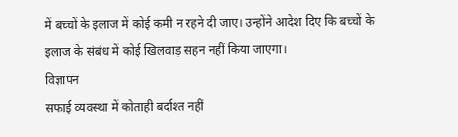में बच्चों के इलाज में कोई कमी न रहने दी जाए। उन्होंने आदेश दिए कि बच्चों के इलाज के संबंध में कोई खिलवाड़ सहन नहीं किया जाएगा।
विज्ञापन
सफाई व्यवस्था में कोताही बर्दाश्त नहीं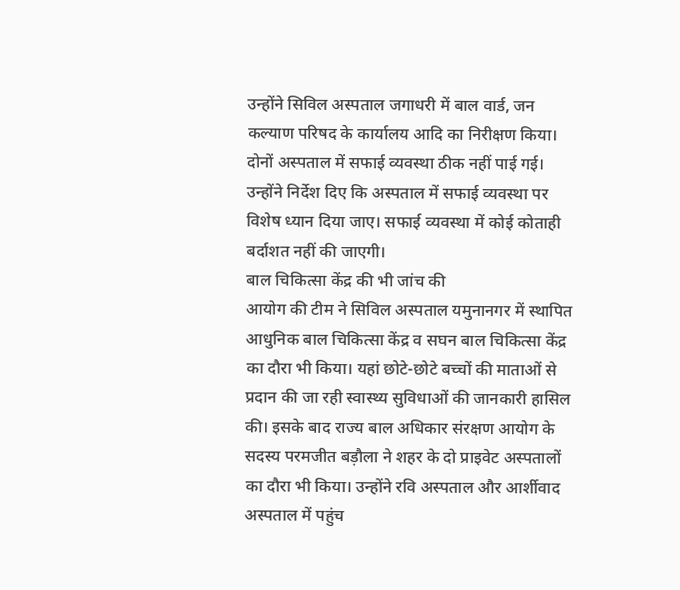उन्होंने सिविल अस्पताल जगाधरी में बाल वार्ड, जन कल्याण परिषद के कार्यालय आदि का निरीक्षण किया। दोनों अस्पताल में सफाई व्यवस्था ठीक नहीं पाई गई। उन्होंने निर्देश दिए कि अस्पताल में सफाई व्यवस्था पर विशेष ध्यान दिया जाए। सफाई व्यवस्था में कोई कोताही बर्दाशत नहीं की जाएगी।
बाल चिकित्सा केंद्र की भी जांच की
आयोग की टीम ने सिविल अस्पताल यमुनानगर में स्थापित आधुनिक बाल चिकित्सा केंद्र व सघन बाल चिकित्सा केंद्र का दौरा भी किया। यहां छोटे-छोटे बच्चों की माताओं से प्रदान की जा रही स्वास्थ्य सुविधाओं की जानकारी हासिल की। इसके बाद राज्य बाल अधिकार संरक्षण आयोग के सदस्य परमजीत बड़ौला ने शहर के दो प्राइवेट अस्पतालों का दौरा भी किया। उन्होंने रवि अस्पताल और आर्शीवाद अस्पताल में पहुंच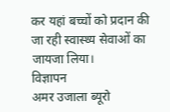कर यहां बच्चों को प्रदान की जा रही स्वास्थ्य सेवाओं का जायजा लिया।
विज्ञापन
अमर उजाला ब्यूरो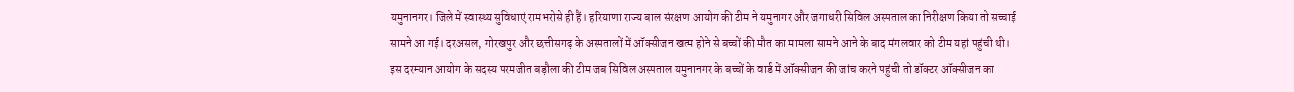यमुनानगर। जिले में स्वास्थ्य सुविधाएं रामभरोसे ही हैं। हरियाणा राज्य बाल संरक्षण आयोग की टीम ने यमुनागर और जगाधरी सिविल अस्पताल का निरीक्षण किया तो सच्चाई सामने आ गई। दरअसल, गोरखपुर और छत्तीसगढ़ के अस्पतालों में ऑक्सीजन खत्म होने से बच्चों की मौत का मामला सामने आने के बाद मंगलवार को टीम यहां पहुंची थी। इस दरम्यान आयोग के सदस्य परमजीत बड़ौला की टीम जब सिविल अस्पताल यमुनानगर के बच्चों के वार्ड में ऑक्सीजन की जांच करने पहुंची तो डॉक्टर ऑक्सीजन का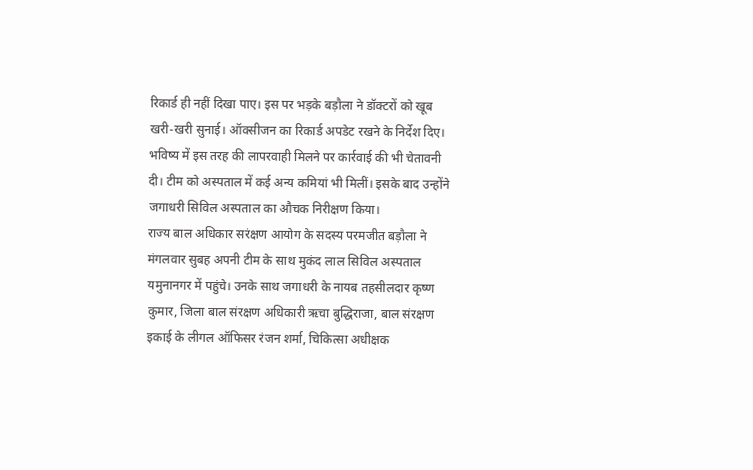रिकार्ड ही नहीं दिखा पाए। इस पर भड़के बड़ौला ने डॉक्टरों को खूब खरी-खरी सुनाई। ऑक्सीजन का रिकार्ड अपडेट रखने के निर्देश दिए। भविष्य में इस तरह की लापरवाही मिलने पर कार्रवाई की भी चेतावनी दी। टीम को अस्पताल में कई अन्य कमियां भी मिलीं। इसके बाद उन्होंने जगाधरी सिविल अस्पताल का औचक निरीक्षण किया।
राज्य बाल अधिकार सरंक्षण आयोग के सदस्य परमजीत बड़ौला ने मंगलवार सुबह अपनी टीम के साथ मुकंद लाल सिविल अस्पताल यमुनानगर में पहुंचे। उनके साथ जगाधरी के नायब तहसीलदार कृष्ण कुमार, जिला बाल संरक्षण अधिकारी ऋचा बुद्धिराजा, बाल संरक्षण इकाई के लीगल ऑफिसर रंजन शर्मा, चिकित्सा अधीक्षक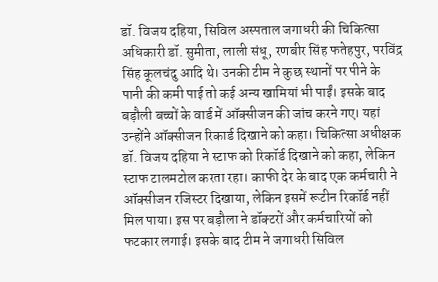डॉ. विजय दहिया, सिविल अस्पताल जगाधरी की चिकित्सा अधिकारी डॉ. सुमीता, लाली संधू, रणबीर सिंह फतेहपुर, परविंद्र सिंह कूलचंदु आदि थे। उनकी टीम ने कुछ स्थानों पर पीने के पानी की कमी पाई तो कई अन्य खामियां भी पाईं। इसके बाद बड़ौली बच्चों के वार्ड में ऑक्सीजन की जांच करने गए। यहां उन्होंने ऑक्सीजन रिकार्ड दिखाने को कहा। चिकित्सा अधीक्षक डॉ. विजय दहिया ने स्टाफ को रिकॉर्ड दिखाने को कहा, लेकिन स्टाफ टालमटोल करता रहा। काफी देर के बाद एक कर्मचारी ने ऑक्सीजन रजिस्टर दिखाया, लेकिन इसमें रूटीन रिकॉर्ड नहीं मिल पाया। इस पर बड़ौला ने डॉक्टरों और कर्मचारियों को फटकार लगाई। इसके बाद टीम ने जगाधरी सिविल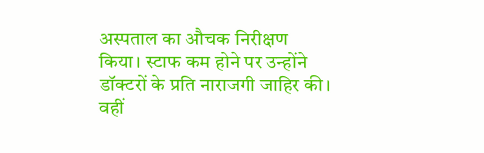अस्पताल का औचक निरीक्षण किया। स्टाफ कम होने पर उन्होंने डॉक्टरों के प्रति नाराजगी जाहिर की। वहीं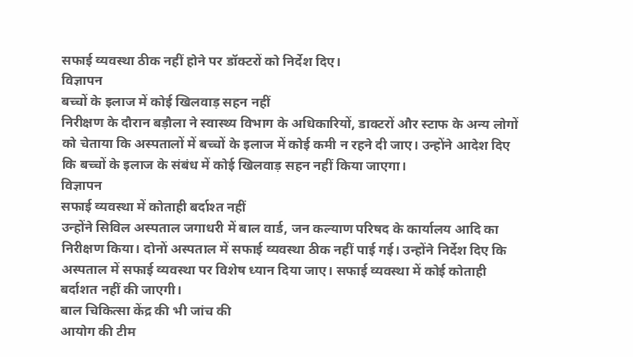सफाई व्यवस्था ठीक नहीं होने पर डॉक्टरों को निर्देश दिए।
विज्ञापन
बच्चों के इलाज में कोई खिलवाड़ सहन नहीं
निरीक्षण के दौरान बड़ौला ने स्वास्थ्य विभाग के अधिकारियों, डाक्टरों और स्टाफ के अन्य लोगों को चेताया कि अस्पतालों में बच्चों के इलाज में कोई कमी न रहने दी जाए। उन्होंने आदेश दिए कि बच्चों के इलाज के संबंध में कोई खिलवाड़ सहन नहीं किया जाएगा।
विज्ञापन
सफाई व्यवस्था में कोताही बर्दाश्त नहीं
उन्होंने सिविल अस्पताल जगाधरी में बाल वार्ड, जन कल्याण परिषद के कार्यालय आदि का निरीक्षण किया। दोनों अस्पताल में सफाई व्यवस्था ठीक नहीं पाई गई। उन्होंने निर्देश दिए कि अस्पताल में सफाई व्यवस्था पर विशेष ध्यान दिया जाए। सफाई व्यवस्था में कोई कोताही बर्दाशत नहीं की जाएगी।
बाल चिकित्सा केंद्र की भी जांच की
आयोग की टीम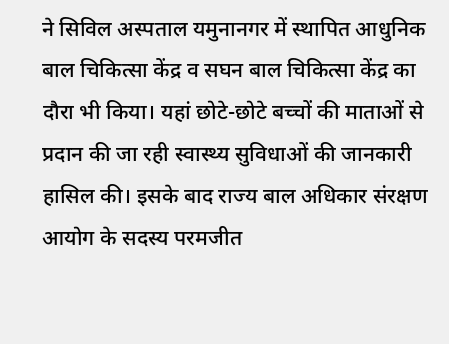ने सिविल अस्पताल यमुनानगर में स्थापित आधुनिक बाल चिकित्सा केंद्र व सघन बाल चिकित्सा केंद्र का दौरा भी किया। यहां छोटे-छोटे बच्चों की माताओं से प्रदान की जा रही स्वास्थ्य सुविधाओं की जानकारी हासिल की। इसके बाद राज्य बाल अधिकार संरक्षण आयोग के सदस्य परमजीत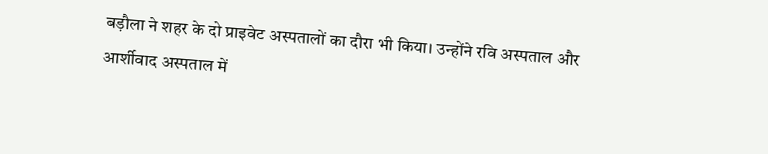बड़ौला ने शहर के दो प्राइवेट अस्पतालों का दौरा भी किया। उन्होंने रवि अस्पताल और आर्शीवाद अस्पताल में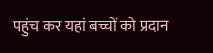पहुंच कर यहां बच्चों को प्रदान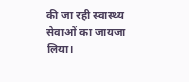की जा रही स्वास्थ्य सेवाओं का जायजा लिया।